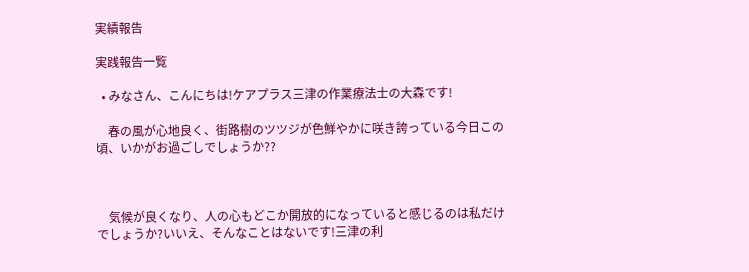実績報告

実践報告一覧

  • みなさん、こんにちは!ケアプラス三津の作業療法士の大森です!

    春の風が心地良く、街路樹のツツジが色鮮やかに咲き誇っている今日この頃、いかがお過ごしでしょうか??



    気候が良くなり、人の心もどこか開放的になっていると感じるのは私だけでしょうか?いいえ、そんなことはないです!三津の利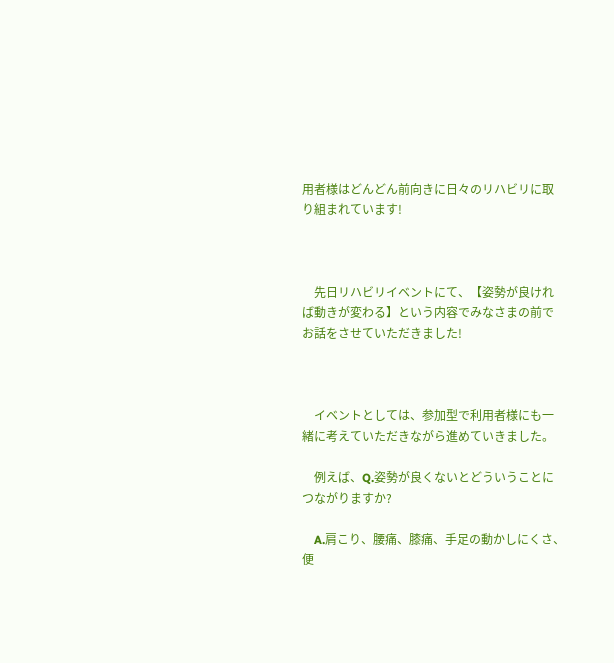用者様はどんどん前向きに日々のリハビリに取り組まれています!



    先日リハビリイベントにて、【姿勢が良ければ動きが変わる】という内容でみなさまの前でお話をさせていただきました!



    イベントとしては、参加型で利用者様にも一緒に考えていただきながら進めていきました。

    例えば、Q.姿勢が良くないとどういうことにつながりますか?

    A.肩こり、腰痛、膝痛、手足の動かしにくさ、便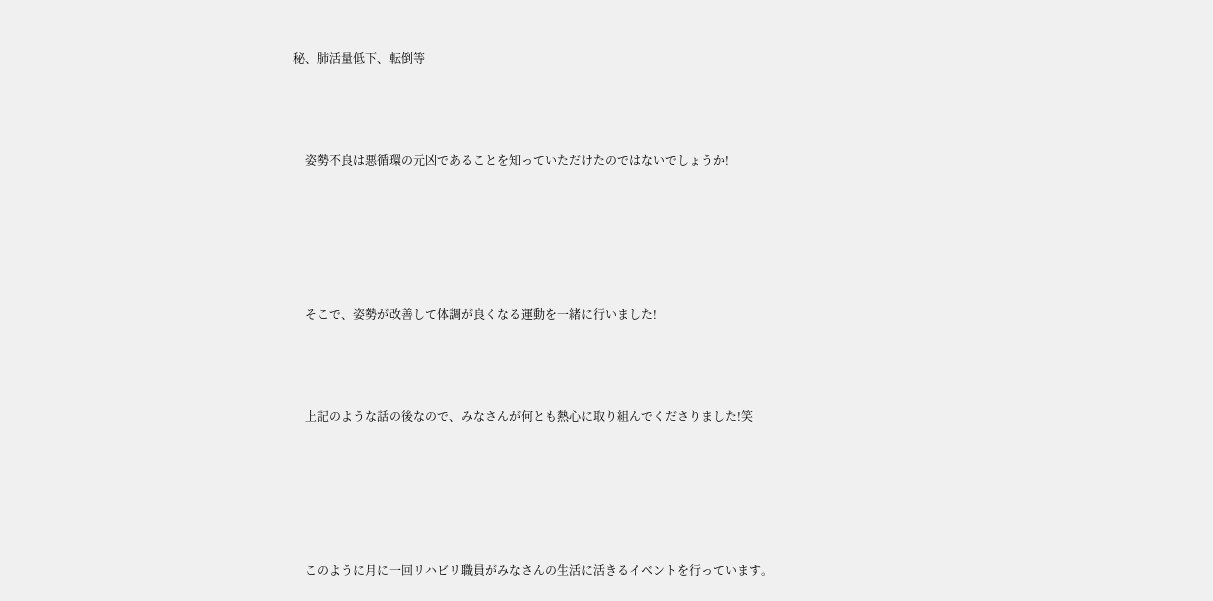秘、肺活量低下、転倒等



    姿勢不良は悪循環の元凶であることを知っていただけたのではないでしょうか!





    そこで、姿勢が改善して体調が良くなる運動を一緒に行いました!



    上記のような話の後なので、みなさんが何とも熱心に取り組んでくださりました!笑





    このように月に一回リハビリ職員がみなさんの生活に活きるイベントを行っています。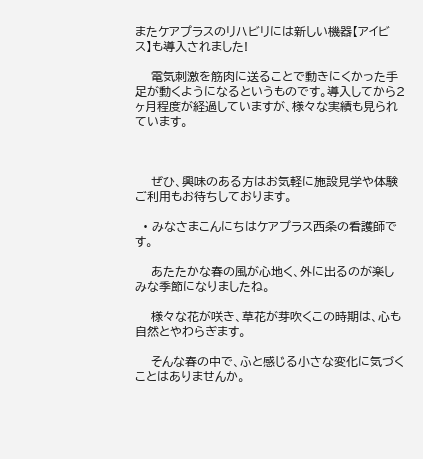またケアプラスのリハビリには新しい機器【アイビス】も導入されました!

    電気刺激を筋肉に送ることで動きにくかった手足が動くようになるというものです。導入してから2ヶ月程度が経過していますが、様々な実績も見られています。



    ぜひ、興味のある方はお気軽に施設見学や体験ご利用もお待ちしております。

  • みなさまこんにちはケアプラス西条の看護師です。

    あたたかな春の風が心地く、外に出るのが楽しみな季節になりましたね。

    様々な花が咲き、草花が芽吹くこの時期は、心も自然とやわらぎます。

    そんな春の中で、ふと感じる小さな変化に気づくことはありませんか。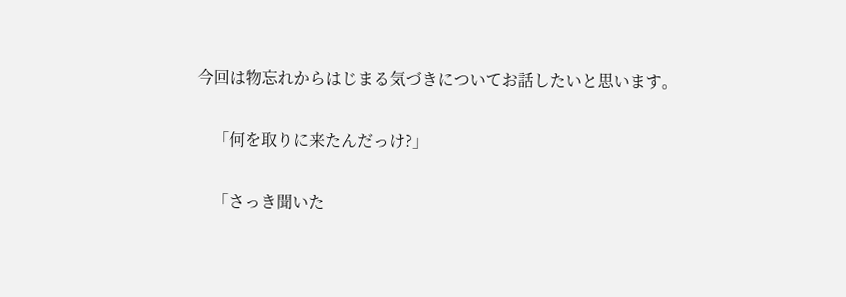今回は物忘れからはじまる気づきについてお話したいと思います。

    「何を取りに来たんだっけ?」

    「さっき聞いた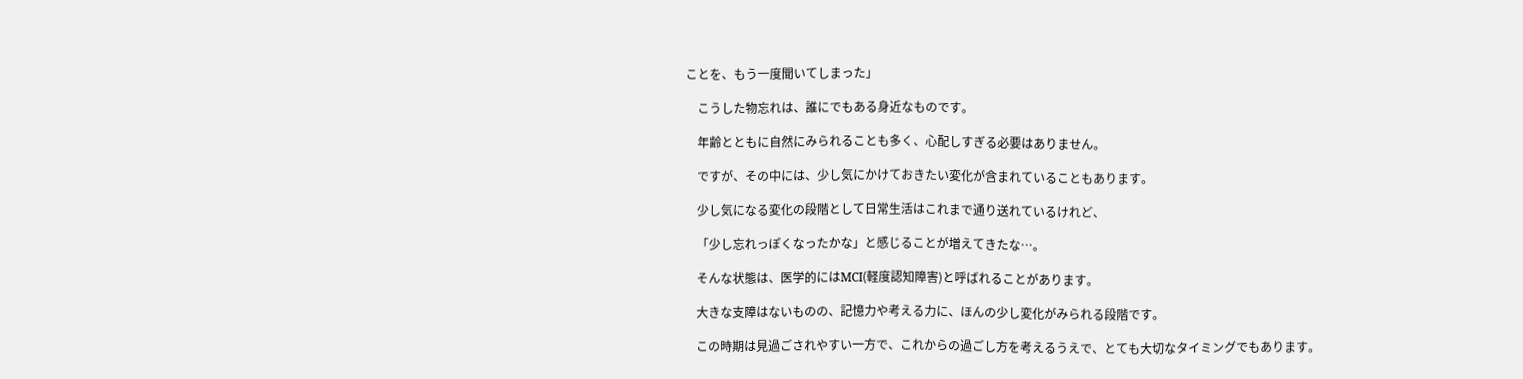ことを、もう一度聞いてしまった」

    こうした物忘れは、誰にでもある身近なものです。

    年齢とともに自然にみられることも多く、心配しすぎる必要はありません。

    ですが、その中には、少し気にかけておきたい変化が含まれていることもあります。

    少し気になる変化の段階として日常生活はこれまで通り送れているけれど、

    「少し忘れっぽくなったかな」と感じることが増えてきたな…。

    そんな状態は、医学的にはMCI(軽度認知障害)と呼ばれることがあります。

    大きな支障はないものの、記憶力や考える力に、ほんの少し変化がみられる段階です。

    この時期は見過ごされやすい一方で、これからの過ごし方を考えるうえで、とても大切なタイミングでもあります。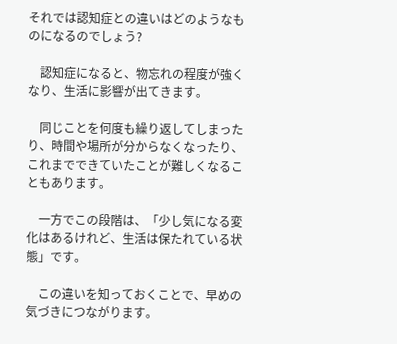それでは認知症との違いはどのようなものになるのでしょう?

    認知症になると、物忘れの程度が強くなり、生活に影響が出てきます。

    同じことを何度も繰り返してしまったり、時間や場所が分からなくなったり、これまでできていたことが難しくなることもあります。

    一方でこの段階は、「少し気になる変化はあるけれど、生活は保たれている状態」です。

    この違いを知っておくことで、早めの気づきにつながります。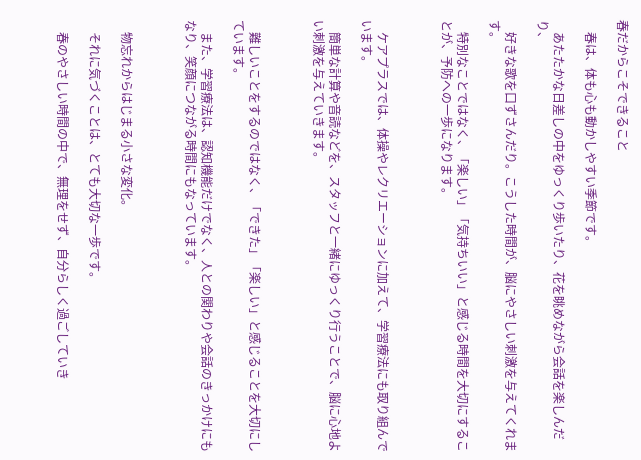春だからこそできること

    春は、体も心も動かしやすい季節です。

    あたたかな日差しの中をゆっくり歩いたり、花を眺めながら会話を楽しんだり、

    好きな歌を口ずさんだり。こうした時間が、脳にやさしい刺激を与えてくれます。

    特別なことではなく、「楽しい」「気持ちいい」と感じる時間を大切にすることが、予防への一歩になります。



    ケアプラスでは、体操やレクリエーションに加えて、学習療法にも取り組んでいます。

    簡単な計算や音読などを、スタッフと一緒にゆっくり行うことで、脳に心地よい刺激を与えていきます。



    難しいことをするのではなく、「できた」「楽しい」と感じることを大切にしています。

    また、学習療法は、認知機能だけでなく、人との関わりや会話のきっかけにもなり、笑顔につながる時間にもなっています。



    物忘れからはじまる小さな変化。

    それに気づくことは、とても大切な一歩です。

    春のやさしい時間の中で、無理をせず、自分らしく過ごしていき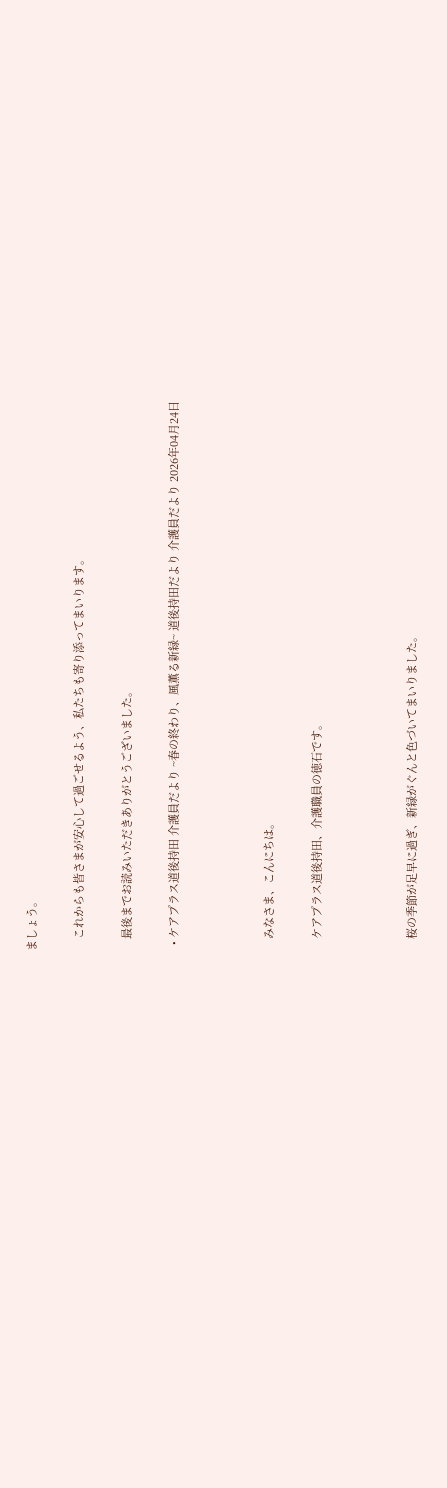ましょう。

    これからも皆さまが安心して過ごせるよう、私たちも寄り添ってまいります。

    最後までお読みいただきありがとうございました。

  • ケアプラス道後持田 介護員だより ~春の終わり、風薫る新緑~ 道後持田だより 介護員だより 2026年04月24日



    みなさま、こんにちは。

    ケアプラス道後持田、介護職員の徳石です。



    桜の季節が足早に過ぎ、新緑がぐんと色づいてまいりました。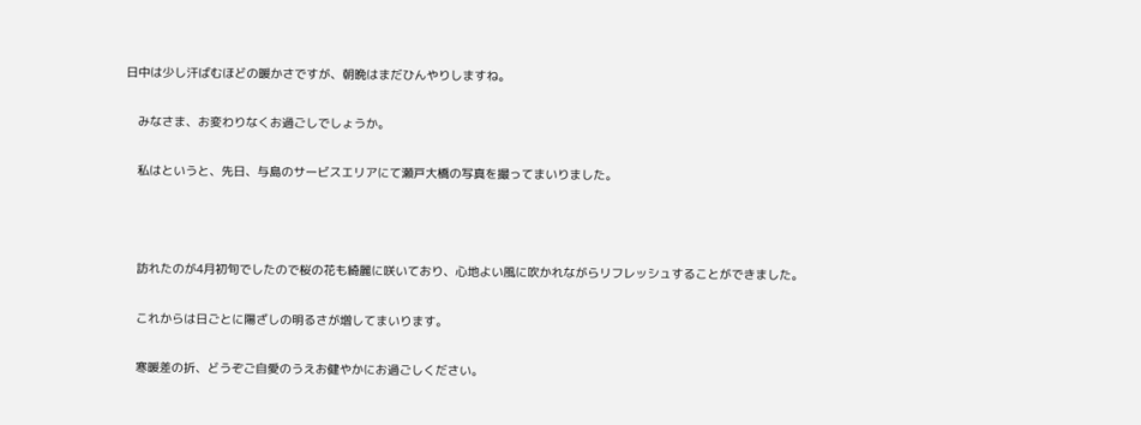日中は少し汗ばむほどの暖かさですが、朝晩はまだひんやりしますね。

    みなさま、お変わりなくお過ごしでしょうか。

    私はというと、先日、与島のサービスエリアにて瀬戸大橋の写真を撮ってまいりました。



    訪れたのが4月初旬でしたので桜の花も綺麗に咲いており、心地よい風に吹かれながらリフレッシュすることができました。

    これからは日ごとに陽ざしの明るさが増してまいります。

    寒暖差の折、どうぞご自愛のうえお健やかにお過ごしください。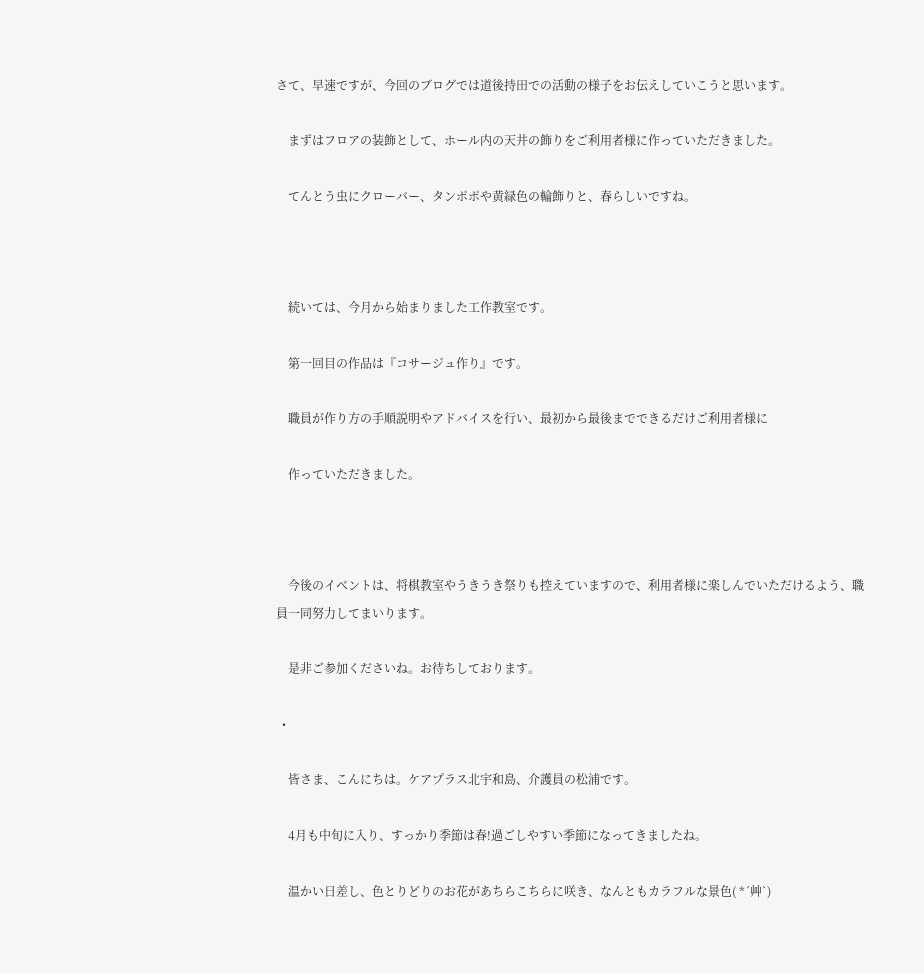さて、早速ですが、今回のブログでは道後持田での活動の様子をお伝えしていこうと思います。

    まずはフロアの装飾として、ホール内の天井の飾りをご利用者様に作っていただきました。

    てんとう虫にクローバー、タンポポや黄緑色の輪飾りと、春らしいですね。



    続いては、今月から始まりました工作教室です。

    第一回目の作品は『コサージュ作り』です。

    職員が作り方の手順説明やアドバイスを行い、最初から最後までできるだけご利用者様に

    作っていただきました。



    今後のイベントは、将棋教室やうきうき祭りも控えていますので、利用者様に楽しんでいただけるよう、職員一同努力してまいります。

    是非ご参加くださいね。お待ちしております。

  •

    皆さま、こんにちは。ケアプラス北宇和島、介護員の松浦です。

    4月も中旬に入り、すっかり季節は春!過ごしやすい季節になってきましたね。

    温かい日差し、色とりどりのお花があちらこちらに咲き、なんともカラフルな景色( *´艸`)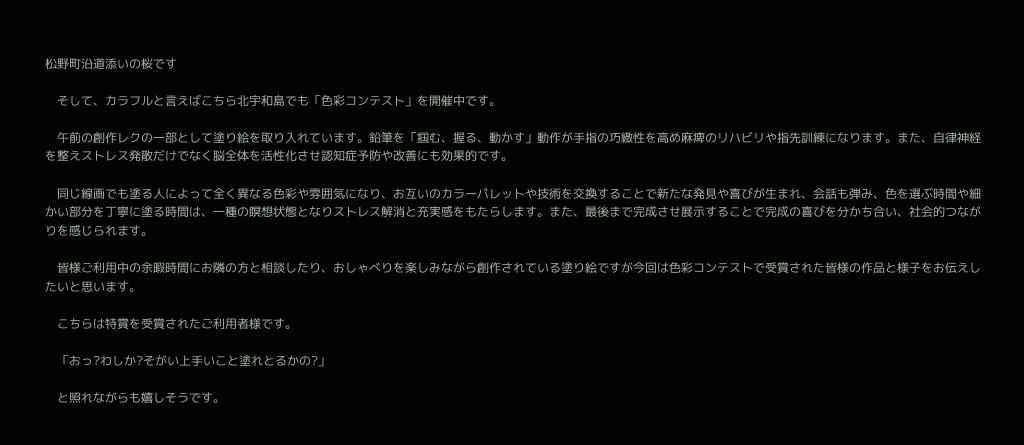松野町沿道添いの桜です

    そして、カラフルと言えばこちら北宇和島でも「色彩コンテスト」を開催中です。

    午前の創作レクの一部として塗り絵を取り入れています。鉛筆を「掴む、握る、動かす」動作が手指の巧緻性を高め麻痺のリハビリや指先訓練になります。また、自律神経を整えストレス発散だけでなく脳全体を活性化させ認知症予防や改善にも効果的です。

    同じ線画でも塗る人によって全く異なる色彩や雰囲気になり、お互いのカラーパレットや技術を交換することで新たな発見や喜びが生まれ、会話も弾み、色を選ぶ時間や細かい部分を丁寧に塗る時間は、一種の瞑想状態となりストレス解消と充実感をもたらします。また、最後まで完成させ展示することで完成の喜びを分かち合い、社会的つながりを感じられます。

    皆様ご利用中の余暇時間にお隣の方と相談したり、おしゃべりを楽しみながら創作されている塗り絵ですが今回は色彩コンテストで受賞された皆様の作品と様子をお伝えしたいと思います。

    こちらは特賞を受賞されたご利用者様です。

    「おっ?わしか?そがい上手いこと塗れとるかの?」

    と照れながらも嬉しそうです。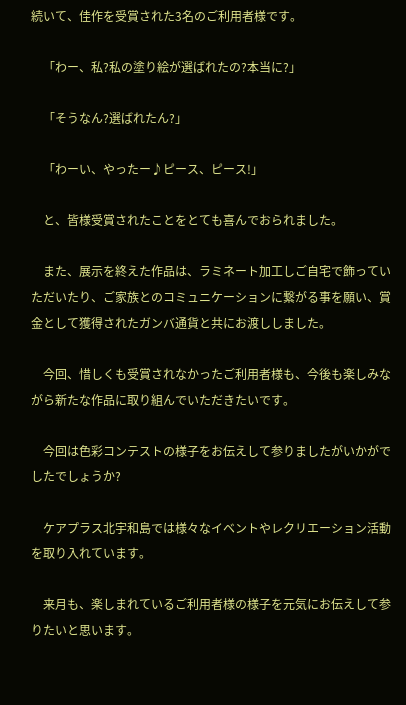続いて、佳作を受賞された3名のご利用者様です。

    「わー、私?私の塗り絵が選ばれたの?本当に?」

    「そうなん?選ばれたん?」

    「わーい、やったー♪ピース、ピース!」

    と、皆様受賞されたことをとても喜んでおられました。

    また、展示を終えた作品は、ラミネート加工しご自宅で飾っていただいたり、ご家族とのコミュニケーションに繋がる事を願い、賞金として獲得されたガンバ通貨と共にお渡ししました。

    今回、惜しくも受賞されなかったご利用者様も、今後も楽しみながら新たな作品に取り組んでいただきたいです。

    今回は色彩コンテストの様子をお伝えして参りましたがいかがでしたでしょうか?

    ケアプラス北宇和島では様々なイベントやレクリエーション活動を取り入れています。

    来月も、楽しまれているご利用者様の様子を元気にお伝えして参りたいと思います。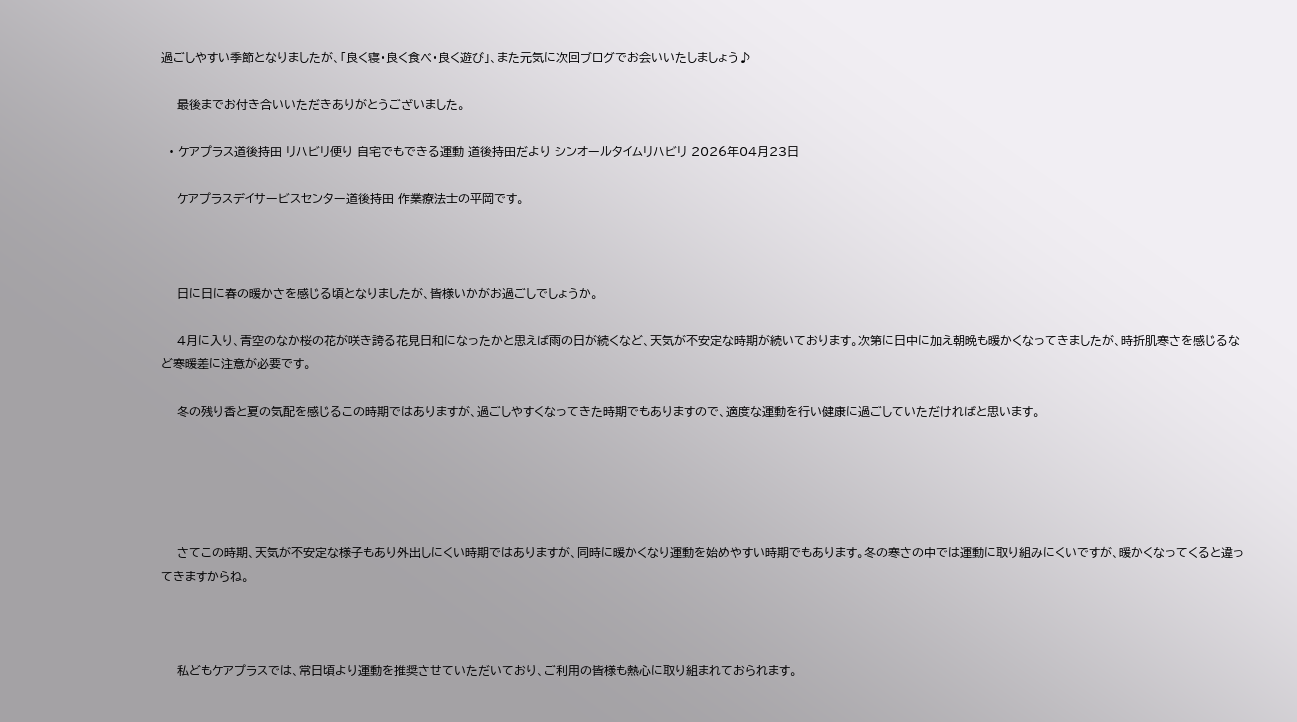過ごしやすい季節となりましたが、「良く寝・良く食べ・良く遊び」、また元気に次回ブログでお会いいたしましょう♪

    最後までお付き合いいただきありがとうございました。

  • ケアプラス道後持田 リハビリ便り 自宅でもできる運動 道後持田だより シンオールタイムリハビリ 2026年04月23日

    ケアプラスデイサービスセンター道後持田 作業療法士の平岡です。



    日に日に春の暖かさを感じる頃となりましたが、皆様いかがお過ごしでしょうか。

    4月に入り、青空のなか桜の花が咲き誇る花見日和になったかと思えば雨の日が続くなど、天気が不安定な時期が続いております。次第に日中に加え朝晩も暖かくなってきましたが、時折肌寒さを感じるなど寒暖差に注意が必要です。

    冬の残り香と夏の気配を感じるこの時期ではありますが、過ごしやすくなってきた時期でもありますので、適度な運動を行い健康に過ごしていただければと思います。





    さてこの時期、天気が不安定な様子もあり外出しにくい時期ではありますが、同時に暖かくなり運動を始めやすい時期でもあります。冬の寒さの中では運動に取り組みにくいですが、暖かくなってくると違ってきますからね。



    私どもケアプラスでは、常日頃より運動を推奨させていただいており、ご利用の皆様も熱心に取り組まれておられます。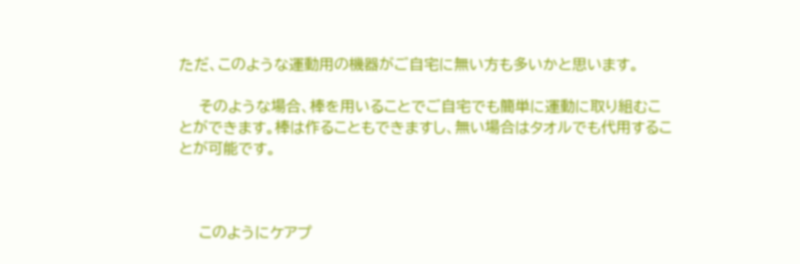ただ、このような運動用の機器がご自宅に無い方も多いかと思います。

    そのような場合、棒を用いることでご自宅でも簡単に運動に取り組むことができます。棒は作ることもできますし、無い場合はタオルでも代用することが可能です。



    このようにケアプ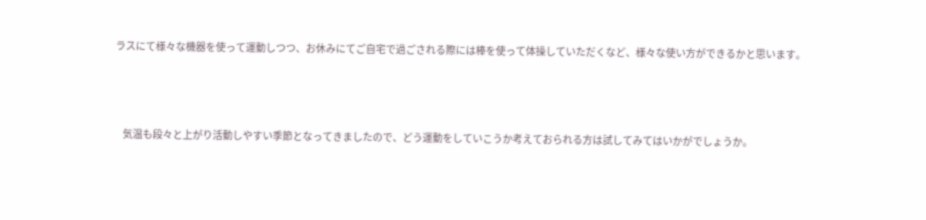ラスにて様々な機器を使って運動しつつ、お休みにてご自宅で過ごされる際には棒を使って体操していただくなど、様々な使い方ができるかと思います。



    気温も段々と上がり活動しやすい季節となってきましたので、どう運動をしていこうか考えておられる方は試してみてはいかがでしょうか。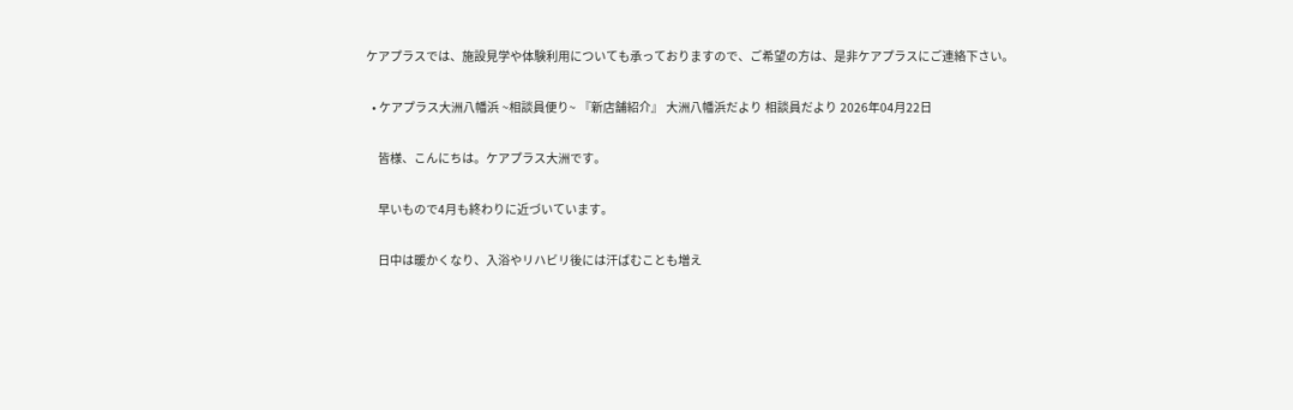ケアプラスでは、施設見学や体験利用についても承っておりますので、ご希望の方は、是非ケアプラスにご連絡下さい。

  • ケアプラス大洲八幡浜 ~相談員便り~ 『新店舗紹介』 大洲八幡浜だより 相談員だより 2026年04月22日

    皆様、こんにちは。ケアプラス大洲です。

    早いもので4月も終わりに近づいています。

    日中は暖かくなり、入浴やリハビリ後には汗ばむことも増え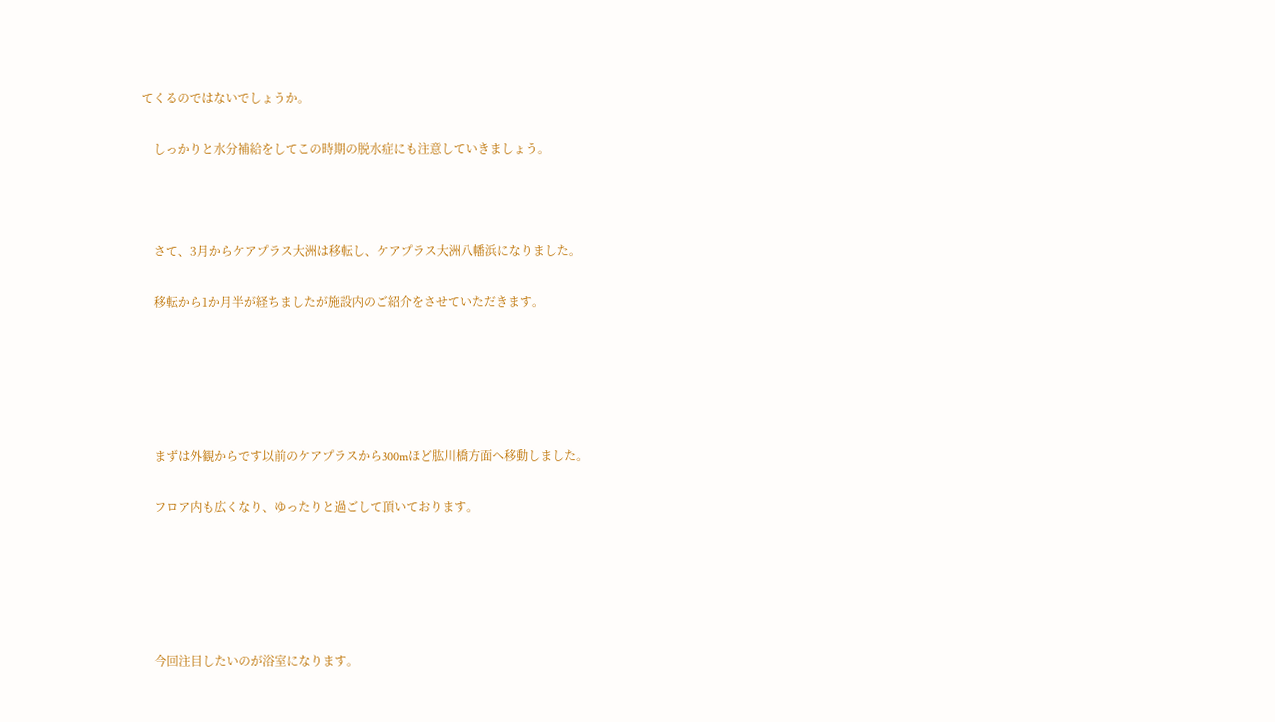てくるのではないでしょうか。

    しっかりと水分補給をしてこの時期の脱水症にも注意していきましょう。



    さて、3月からケアプラス大洲は移転し、ケアプラス大洲八幡浜になりました。

    移転から1か月半が経ちましたが施設内のご紹介をさせていただきます。





    まずは外観からです以前のケアプラスから300mほど肱川橋方面へ移動しました。

    フロア内も広くなり、ゆったりと過ごして頂いております。





    今回注目したいのが浴室になります。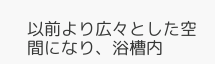以前より広々とした空間になり、浴槽内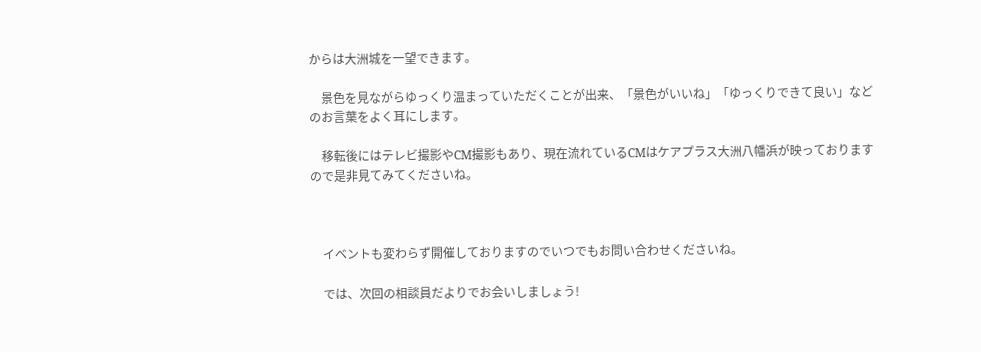からは大洲城を一望できます。

    景色を見ながらゆっくり温まっていただくことが出来、「景色がいいね」「ゆっくりできて良い」などのお言葉をよく耳にします。

    移転後にはテレビ撮影やCM撮影もあり、現在流れているCMはケアプラス大洲八幡浜が映っておりますので是非見てみてくださいね。



    イベントも変わらず開催しておりますのでいつでもお問い合わせくださいね。

    では、次回の相談員だよりでお会いしましょう!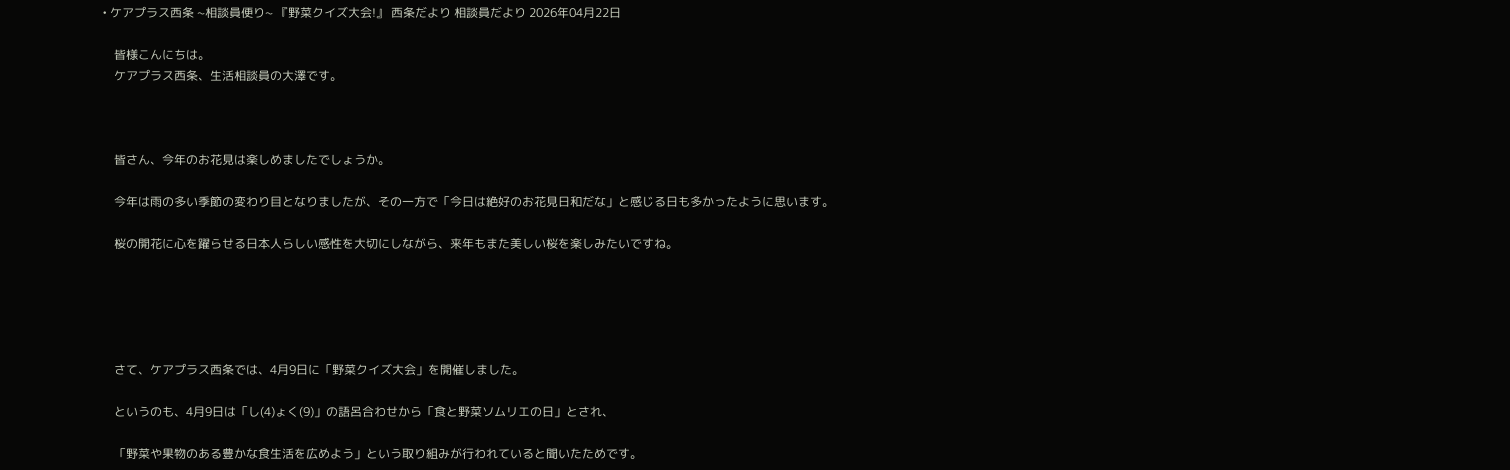• ケアプラス西条 ~相談員便り~ 『野菜クイズ大会!』 西条だより 相談員だより 2026年04月22日

    皆様こんにちは。
    ケアプラス西条、生活相談員の大澤です。



    皆さん、今年のお花見は楽しめましたでしょうか。

    今年は雨の多い季節の変わり目となりましたが、その一方で「今日は絶好のお花見日和だな」と感じる日も多かったように思います。

    桜の開花に心を躍らせる日本人らしい感性を大切にしながら、来年もまた美しい桜を楽しみたいですね。





    さて、ケアプラス西条では、4月9日に「野菜クイズ大会」を開催しました。

    というのも、4月9日は「し(4)ょく(9)」の語呂合わせから「食と野菜ソムリエの日」とされ、

    「野菜や果物のある豊かな食生活を広めよう」という取り組みが行われていると聞いたためです。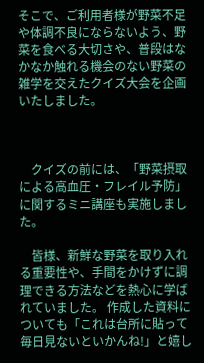そこで、ご利用者様が野菜不足や体調不良にならないよう、野菜を食べる大切さや、普段はなかなか触れる機会のない野菜の雑学を交えたクイズ大会を企画いたしました。



    クイズの前には、「野菜摂取による高血圧・フレイル予防」に関するミニ講座も実施しました。

    皆様、新鮮な野菜を取り入れる重要性や、手間をかけずに調理できる方法などを熱心に学ばれていました。 作成した資料についても「これは台所に貼って毎日見ないといかんね!」と嬉し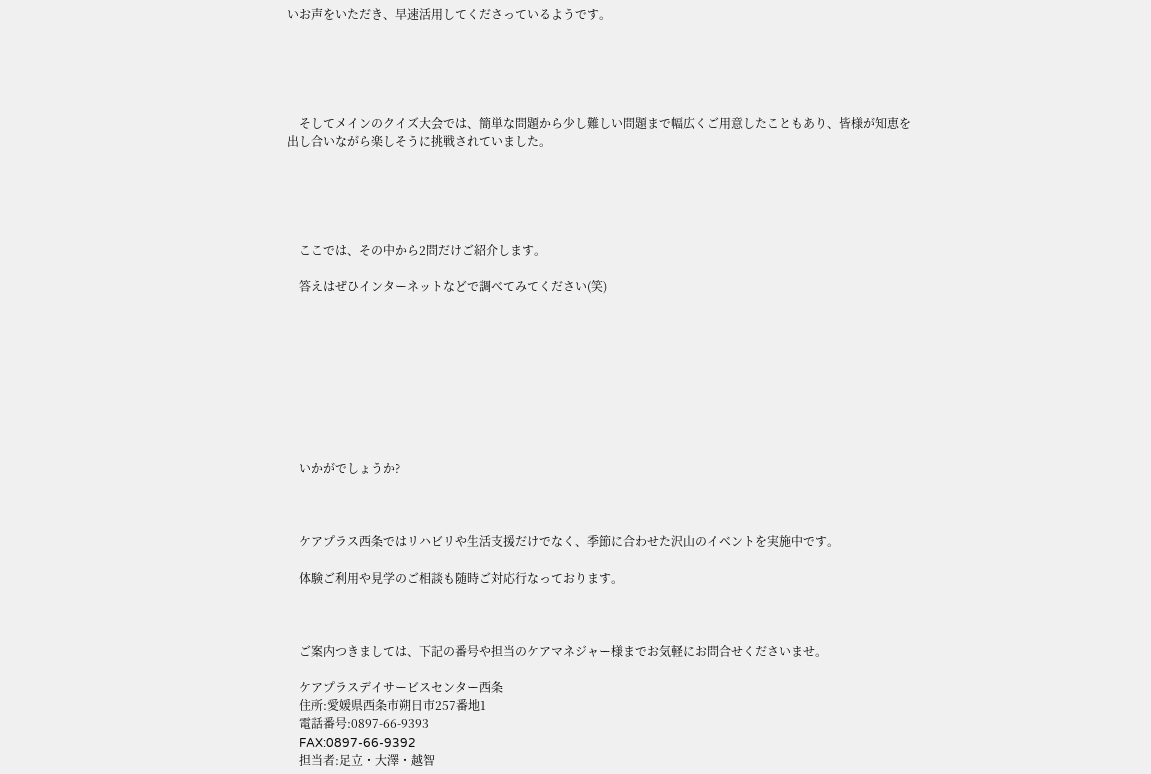いお声をいただき、早速活用してくださっているようです。





    そしてメインのクイズ大会では、簡単な問題から少し難しい問題まで幅広くご用意したこともあり、皆様が知恵を出し合いながら楽しそうに挑戦されていました。





    ここでは、その中から2問だけご紹介します。

    答えはぜひインターネットなどで調べてみてください(笑)









    いかがでしょうか?



    ケアプラス西条ではリハビリや生活支援だけでなく、季節に合わせた沢山のイベントを実施中です。

    体験ご利用や見学のご相談も随時ご対応行なっております。



    ご案内つきましては、下記の番号や担当のケアマネジャー様までお気軽にお問合せくださいませ。

    ケアプラスデイサービスセンター西条
    住所:愛媛県西条市朔日市257番地1
    電話番号:0897-66-9393
    FAX:0897-66-9392
    担当者:足立・大澤・越智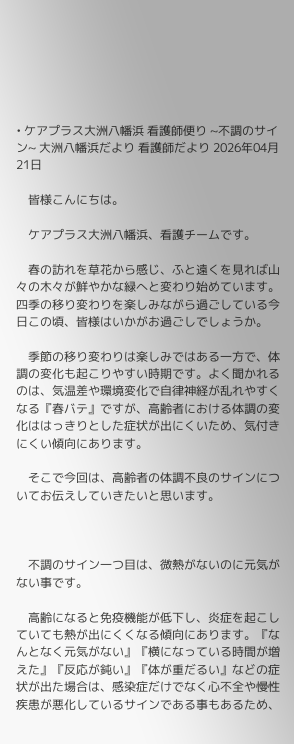• ケアプラス大洲八幡浜 看護師便り ~不調のサイン~ 大洲八幡浜だより 看護師だより 2026年04月21日

    皆様こんにちは。

    ケアプラス大洲八幡浜、看護チームです。

    春の訪れを草花から感じ、ふと遠くを見れば山々の木々が鮮やかな緑へと変わり始めています。四季の移り変わりを楽しみながら過ごしている今日この頃、皆様はいかがお過ごしでしょうか。

    季節の移り変わりは楽しみではある一方で、体調の変化も起こりやすい時期です。よく聞かれるのは、気温差や環境変化で自律神経が乱れやすくなる『春バテ』ですが、高齢者における体調の変化ははっきりとした症状が出にくいため、気付きにくい傾向にあります。

    そこで今回は、高齢者の体調不良のサインについてお伝えしていきたいと思います。



    不調のサイン一つ目は、微熱がないのに元気がない事です。

    高齢になると免疫機能が低下し、炎症を起こしていても熱が出にくくなる傾向にあります。『なんとなく元気がない』『横になっている時間が増えた』『反応が鈍い』『体が重だるい』などの症状が出た場合は、感染症だけでなく心不全や慢性疾患が悪化しているサインである事もあるため、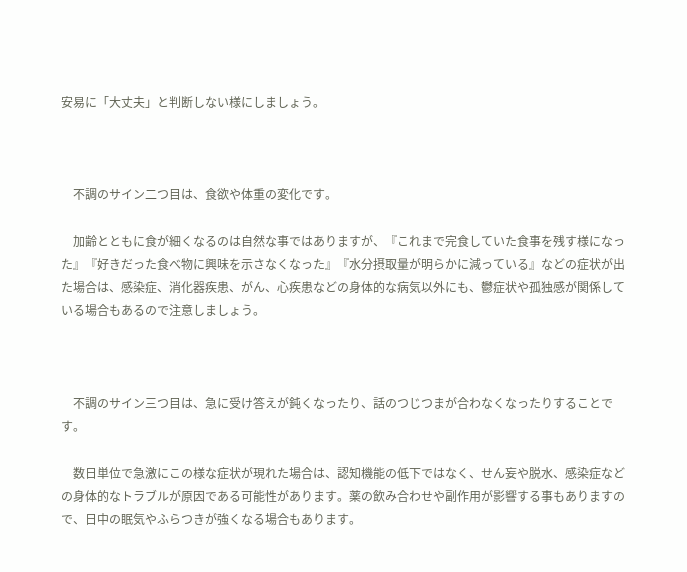安易に「大丈夫」と判断しない様にしましょう。



    不調のサイン二つ目は、食欲や体重の変化です。

    加齢とともに食が細くなるのは自然な事ではありますが、『これまで完食していた食事を残す様になった』『好きだった食べ物に興味を示さなくなった』『水分摂取量が明らかに減っている』などの症状が出た場合は、感染症、消化器疾患、がん、心疾患などの身体的な病気以外にも、鬱症状や孤独感が関係している場合もあるので注意しましょう。



    不調のサイン三つ目は、急に受け答えが鈍くなったり、話のつじつまが合わなくなったりすることです。

    数日単位で急激にこの様な症状が現れた場合は、認知機能の低下ではなく、せん妄や脱水、感染症などの身体的なトラブルが原因である可能性があります。薬の飲み合わせや副作用が影響する事もありますので、日中の眠気やふらつきが強くなる場合もあります。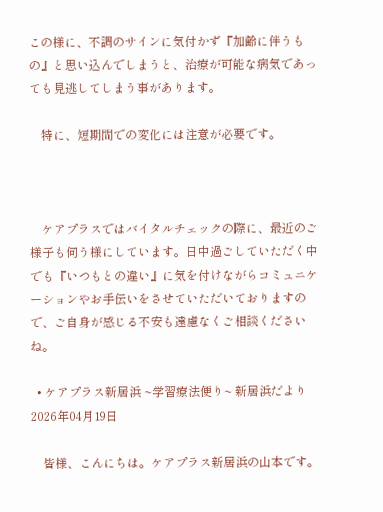この様に、不調のサインに気付かず『加齢に伴うもの』と思い込んでしまうと、治療が可能な病気であっても見逃してしまう事があります。

    特に、短期間での変化には注意が必要です。



    ケアプラスではバイタルチェックの際に、最近のご様子も伺う様にしています。日中過ごしていただく中でも『いつもとの違い』に気を付けながらコミュニケーションやお手伝いをさせていただいておりますので、ご自身が感じる不安も遠慮なくご相談くださいね。

  • ケアプラス新居浜 ~学習療法便り~ 新居浜だより 2026年04月19日

    皆様、こんにちは。ケアプラス新居浜の山本です。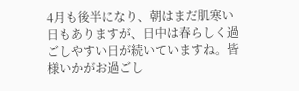4月も後半になり、朝はまだ肌寒い日もありますが、日中は春らしく過ごしやすい日が続いていますね。皆様いかがお過ごし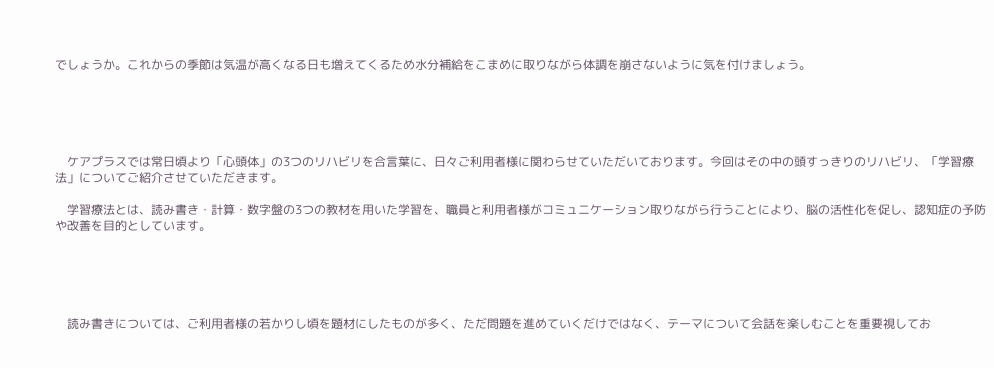でしょうか。これからの季節は気温が高くなる日も増えてくるため水分補給をこまめに取りながら体調を崩さないように気を付けましょう。





    ケアプラスでは常日頃より「心頭体」の3つのリハビリを合言葉に、日々ご利用者様に関わらせていただいております。今回はその中の頭すっきりのリハビリ、「学習療法」についてご紹介させていただきます。

    学習療法とは、読み書き・計算・数字盤の3つの教材を用いた学習を、職員と利用者様がコミュニケーション取りながら行うことにより、脳の活性化を促し、認知症の予防や改善を目的としています。





    読み書きについては、ご利用者様の若かりし頃を題材にしたものが多く、ただ問題を進めていくだけではなく、テーマについて会話を楽しむことを重要視してお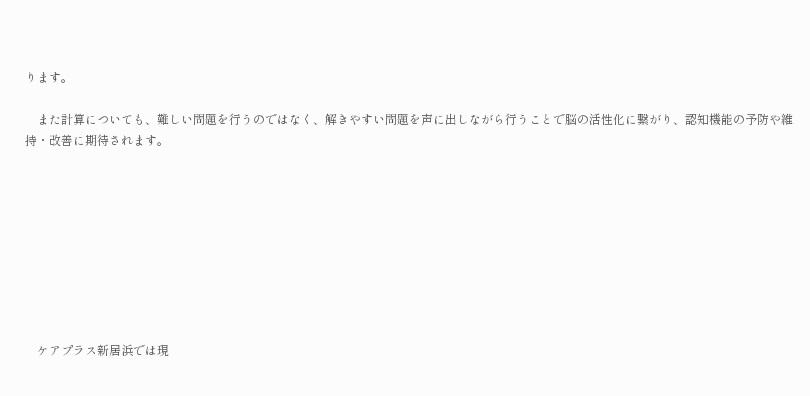ります。

    また計算についても、難しい問題を行うのではなく、解きやすい問題を声に出しながら行うことで脳の活性化に繋がり、認知機能の予防や維持・改善に期待されます。









    ケアプラス新居浜では現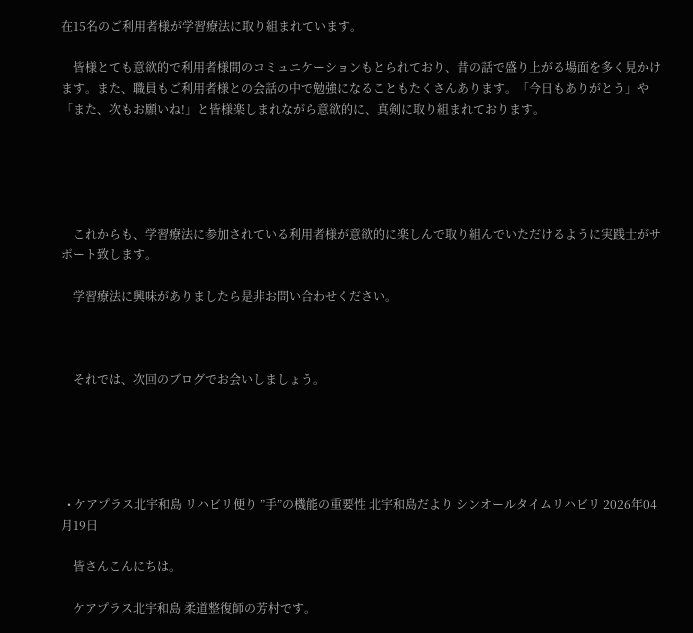在15名のご利用者様が学習療法に取り組まれています。

    皆様とても意欲的で利用者様間のコミュニケーションもとられており、昔の話で盛り上がる場面を多く見かけます。また、職員もご利用者様との会話の中で勉強になることもたくさんあります。「今日もありがとう」や「また、次もお願いね!」と皆様楽しまれながら意欲的に、真剣に取り組まれております。





    これからも、学習療法に参加されている利用者様が意欲的に楽しんで取り組んでいただけるように実践士がサポート致します。

    学習療法に興味がありましたら是非お問い合わせください。



    それでは、次回のブログでお会いしましょう。





  • ケアプラス北宇和島 リハビリ便り ”手”の機能の重要性 北宇和島だより シンオールタイムリハビリ 2026年04月19日

    皆さんこんにちは。

    ケアプラス北宇和島 柔道整復師の芳村です。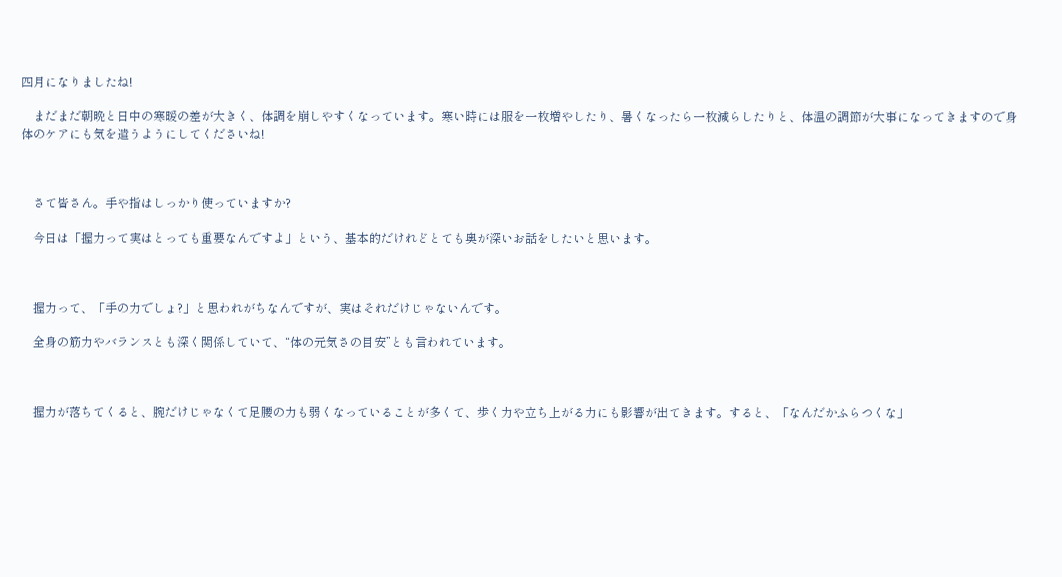四月になりましたね!

    まだまだ朝晩と日中の寒暖の差が大きく、体調を崩しやすくなっています。寒い時には服を一枚増やしたり、暑くなったら一枚減らしたりと、体温の調節が大事になってきますので身体のケアにも気を遣うようにしてくださいね!



    さて皆さん。手や指はしっかり使っていますか?

    今日は「握力って実はとっても重要なんですよ」という、基本的だけれどとても奥が深いお話をしたいと思います。



    握力って、「手の力でしょ?」と思われがちなんですが、実はそれだけじゃないんです。

    全身の筋力やバランスとも深く関係していて、“体の元気さの目安”とも言われています。



    握力が落ちてくると、腕だけじゃなくて足腰の力も弱くなっていることが多くて、歩く力や立ち上がる力にも影響が出てきます。すると、「なんだかふらつくな」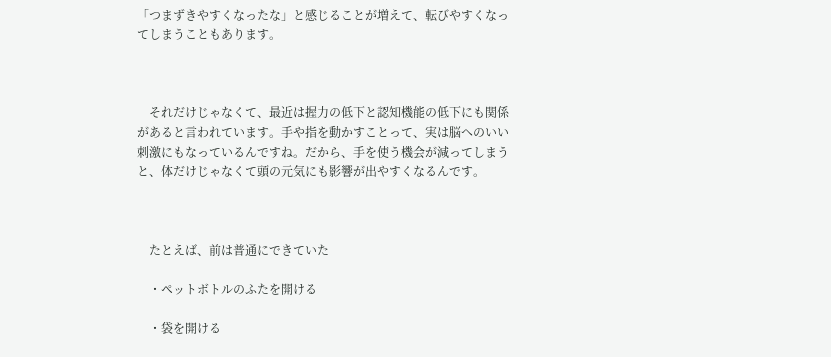「つまずきやすくなったな」と感じることが増えて、転びやすくなってしまうこともあります。



    それだけじゃなくて、最近は握力の低下と認知機能の低下にも関係があると言われています。手や指を動かすことって、実は脳へのいい刺激にもなっているんですね。だから、手を使う機会が減ってしまうと、体だけじゃなくて頭の元気にも影響が出やすくなるんです。



    たとえば、前は普通にできていた

    ・ペットボトルのふたを開ける

    ・袋を開ける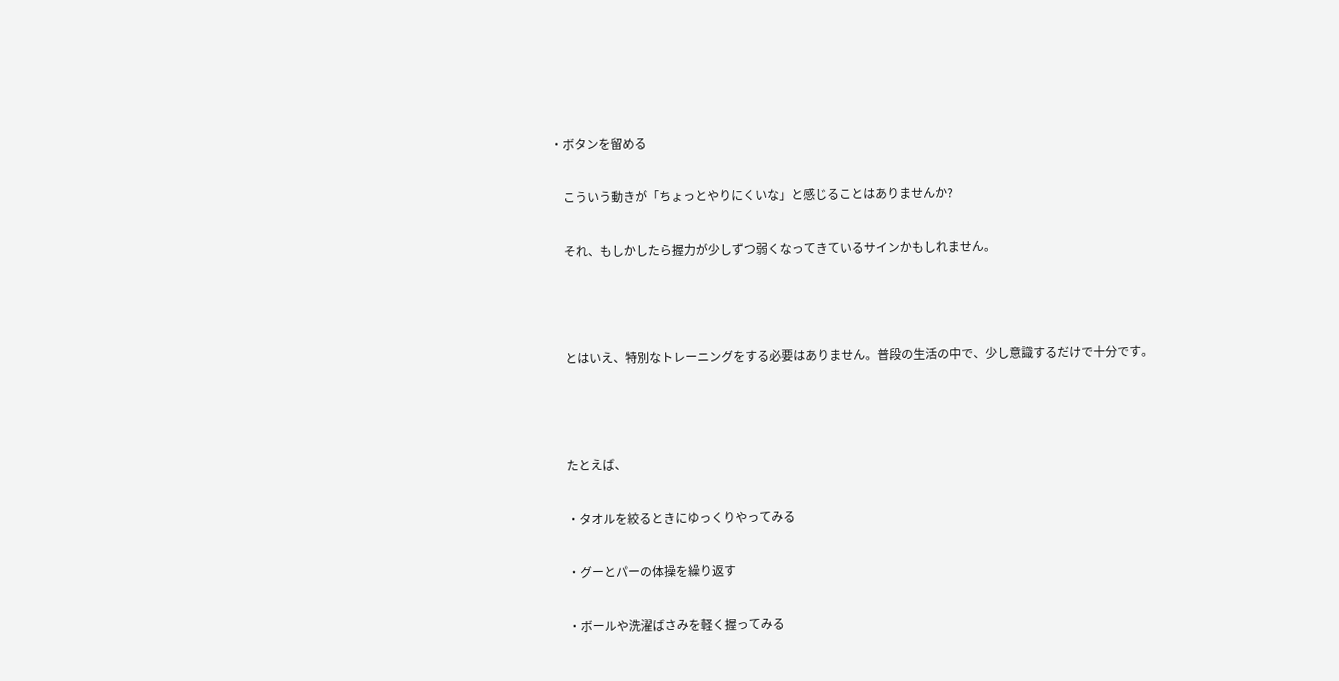・ボタンを留める

    こういう動きが「ちょっとやりにくいな」と感じることはありませんか?

    それ、もしかしたら握力が少しずつ弱くなってきているサインかもしれません。



    とはいえ、特別なトレーニングをする必要はありません。普段の生活の中で、少し意識するだけで十分です。



    たとえば、

    ・タオルを絞るときにゆっくりやってみる

    ・グーとパーの体操を繰り返す

    ・ボールや洗濯ばさみを軽く握ってみる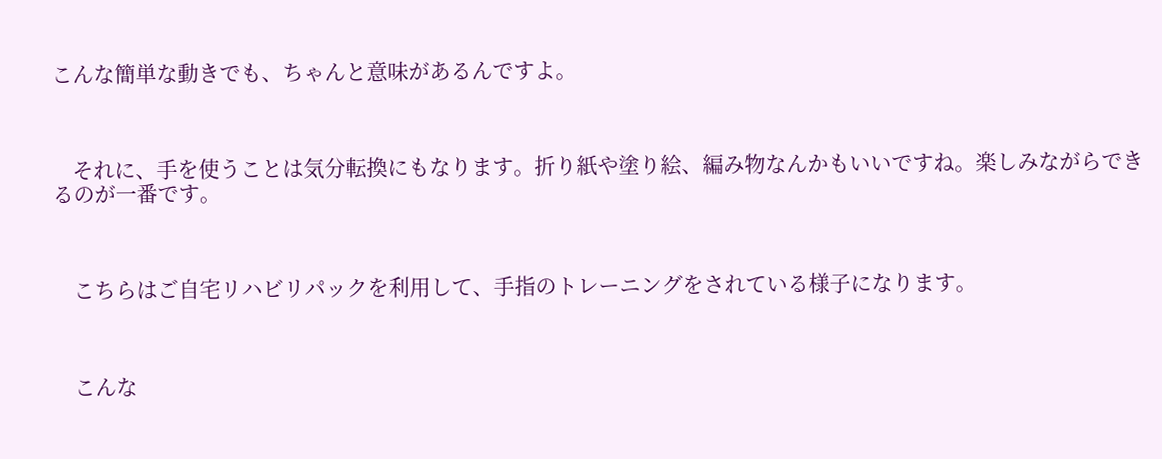こんな簡単な動きでも、ちゃんと意味があるんですよ。



    それに、手を使うことは気分転換にもなります。折り紙や塗り絵、編み物なんかもいいですね。楽しみながらできるのが一番です。



    こちらはご自宅リハビリパックを利用して、手指のトレーニングをされている様子になります。



    こんな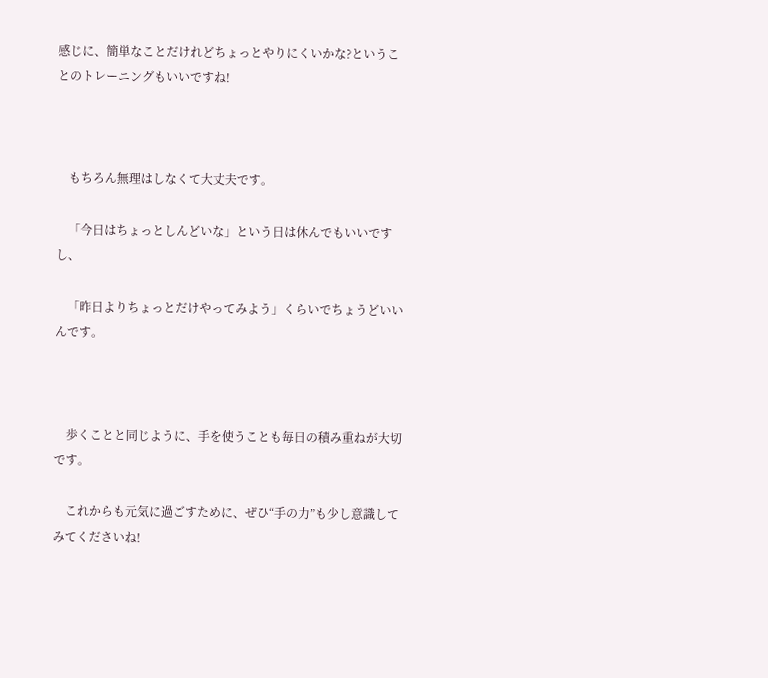感じに、簡単なことだけれどちょっとやりにくいかな?ということのトレーニングもいいですね!



    もちろん無理はしなくて大丈夫です。

    「今日はちょっとしんどいな」という日は休んでもいいですし、

    「昨日よりちょっとだけやってみよう」くらいでちょうどいいんです。



    歩くことと同じように、手を使うことも毎日の積み重ねが大切です。

    これからも元気に過ごすために、ぜひ“手の力”も少し意識してみてくださいね!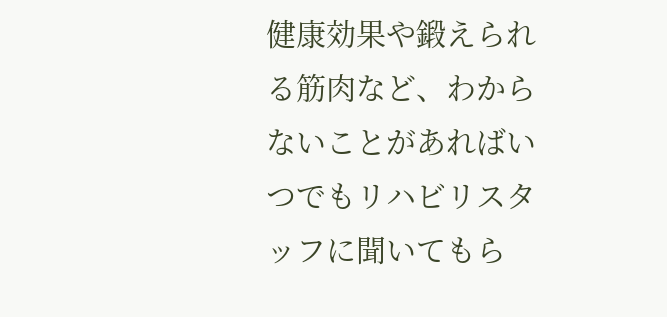健康効果や鍛えられる筋肉など、わからないことがあればいつでもリハビリスタッフに聞いてもら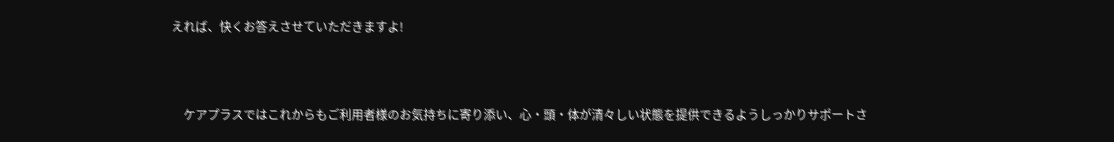えれば、快くお答えさせていただきますよ!



    ケアプラスではこれからもご利用者様のお気持ちに寄り添い、心・頭・体が清々しい状態を提供できるようしっかりサポートさ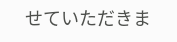せていただきま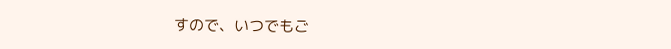すので、いつでもご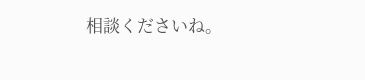相談くださいね。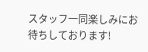スタッフ一同楽しみにお待ちしております!